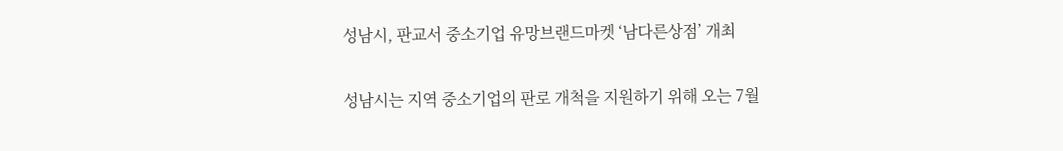성남시, 판교서 중소기업 유망브랜드마켓 ‘남다른상점’ 개최

성남시는 지역 중소기업의 판로 개척을 지원하기 위해 오는 7월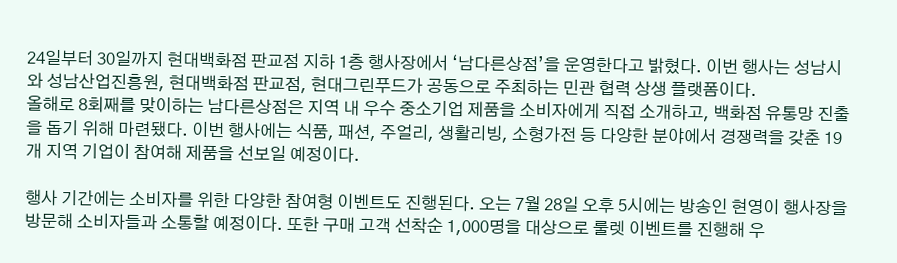24일부터 30일까지 현대백화점 판교점 지하 1층 행사장에서 ‘남다른상점’을 운영한다고 밝혔다. 이번 행사는 성남시와 성남산업진흥원, 현대백화점 판교점, 현대그린푸드가 공동으로 주최하는 민관 협력 상생 플랫폼이다.
올해로 8회째를 맞이하는 남다른상점은 지역 내 우수 중소기업 제품을 소비자에게 직접 소개하고, 백화점 유통망 진출을 돕기 위해 마련됐다. 이번 행사에는 식품, 패션, 주얼리, 생활리빙, 소형가전 등 다양한 분야에서 경쟁력을 갖춘 19개 지역 기업이 참여해 제품을 선보일 예정이다.

행사 기간에는 소비자를 위한 다양한 참여형 이벤트도 진행된다. 오는 7월 28일 오후 5시에는 방송인 현영이 행사장을 방문해 소비자들과 소통할 예정이다. 또한 구매 고객 선착순 1,000명을 대상으로 룰렛 이벤트를 진행해 우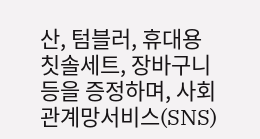산, 텀블러, 휴대용 칫솔세트, 장바구니 등을 증정하며, 사회관계망서비스(SNS)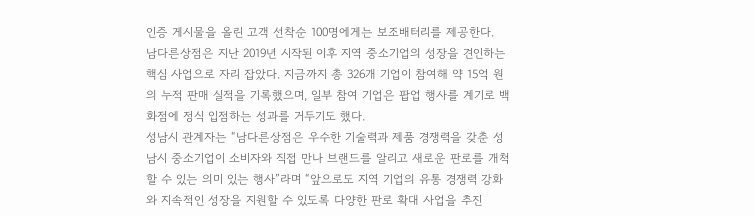인증 게시물을 올린 고객 선착순 100명에게는 보조배터리를 제공한다.
남다른상점은 지난 2019년 시작된 이후 지역 중소기업의 성장을 견인하는 핵심 사업으로 자리 잡았다. 지금까지 총 326개 기업이 참여해 약 15억 원의 누적 판매 실적을 기록했으며, 일부 참여 기업은 팝업 행사를 계기로 백화점에 정식 입점하는 성과를 거두기도 했다.
성남시 관계자는 “남다른상점은 우수한 기술력과 제품 경쟁력을 갖춘 성남시 중소기업이 소비자와 직접 만나 브랜드를 알리고 새로운 판로를 개척할 수 있는 의미 있는 행사”라며 “앞으로도 지역 기업의 유통 경쟁력 강화와 지속적인 성장을 지원할 수 있도록 다양한 판로 확대 사업을 추진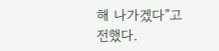해 나가겠다”고 전했다.